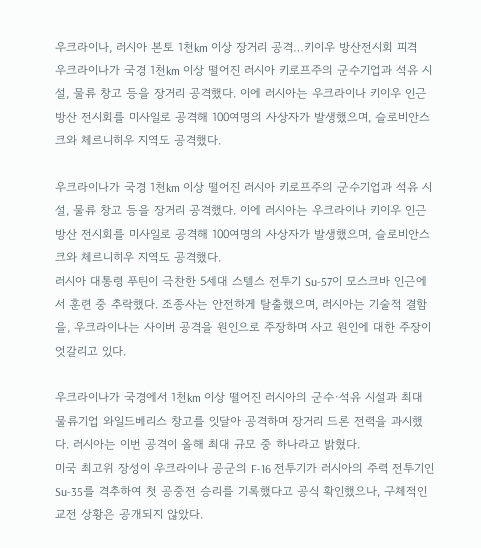우크라이나, 러시아 본토 1천km 이상 장거리 공격…키이우 방산전시회 피격
우크라이나가 국경 1천km 이상 떨어진 러시아 키로프주의 군수기업과 석유 시설, 물류 창고 등을 장거리 공격했다. 이에 러시아는 우크라이나 키이우 인근 방산 전시회를 미사일로 공격해 100여명의 사상자가 발생했으며, 슬로비안스크와 체르니히우 지역도 공격했다.

우크라이나가 국경 1천km 이상 떨어진 러시아 키로프주의 군수기업과 석유 시설, 물류 창고 등을 장거리 공격했다. 이에 러시아는 우크라이나 키이우 인근 방산 전시회를 미사일로 공격해 100여명의 사상자가 발생했으며, 슬로비안스크와 체르니히우 지역도 공격했다.
러시아 대통령 푸틴이 극찬한 5세대 스텔스 전투기 Su-57이 모스크바 인근에서 훈련 중 추락했다. 조종사는 안전하게 탈출했으며, 러시아는 기술적 결함을, 우크라이나는 사이버 공격을 원인으로 주장하며 사고 원인에 대한 주장이 엇갈리고 있다.

우크라이나가 국경에서 1천km 이상 떨어진 러시아의 군수·석유 시설과 최대 물류기업 와일드베리스 창고를 잇달아 공격하며 장거리 드론 전력을 과시했다. 러시아는 이번 공격이 올해 최대 규모 중 하나라고 밝혔다.
미국 최고위 장성이 우크라이나 공군의 F-16 전투기가 러시아의 주력 전투기인 Su-35를 격추하여 첫 공중전 승리를 기록했다고 공식 확인했으나, 구체적인 교전 상황은 공개되지 않았다.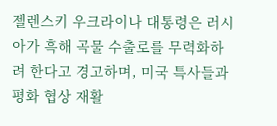젤렌스키 우크라이나 대통령은 러시아가 흑해 곡물 수출로를 무력화하려 한다고 경고하며, 미국 특사들과 평화 협상 재활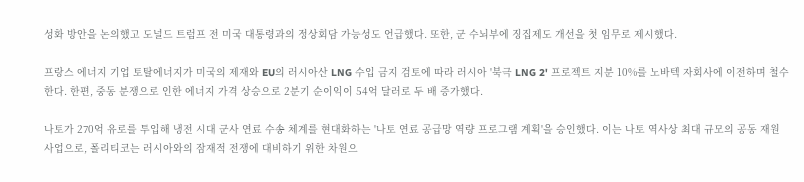성화 방안을 논의했고 도널드 트럼프 전 미국 대통령과의 정상회담 가능성도 언급했다. 또한, 군 수뇌부에 징집제도 개선을 첫 임무로 제시했다.

프랑스 에너지 기업 토탈에너지가 미국의 제재와 EU의 러시아산 LNG 수입 금지 검토에 따라 러시아 '북극 LNG 2' 프로젝트 지분 10%를 노바텍 자회사에 이전하며 철수한다. 한편, 중동 분쟁으로 인한 에너지 가격 상승으로 2분기 순이익이 54억 달러로 두 배 증가했다.

나토가 270억 유로를 투입해 냉전 시대 군사 연료 수송 체계를 현대화하는 '나토 연료 공급망 역량 프로그램 계획'을 승인했다. 이는 나토 역사상 최대 규모의 공동 재원 사업으로, 폴리티코는 러시아와의 잠재적 전쟁에 대비하기 위한 차원으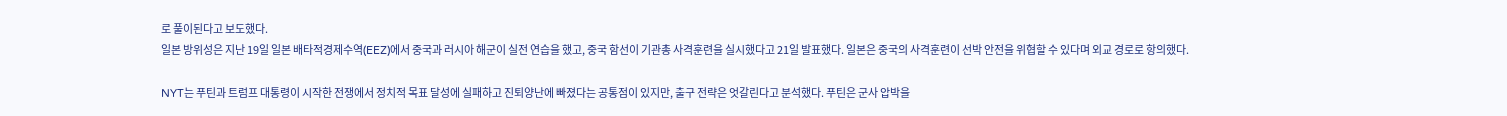로 풀이된다고 보도했다.
일본 방위성은 지난 19일 일본 배타적경제수역(EEZ)에서 중국과 러시아 해군이 실전 연습을 했고, 중국 함선이 기관총 사격훈련을 실시했다고 21일 발표했다. 일본은 중국의 사격훈련이 선박 안전을 위협할 수 있다며 외교 경로로 항의했다.

NYT는 푸틴과 트럼프 대통령이 시작한 전쟁에서 정치적 목표 달성에 실패하고 진퇴양난에 빠졌다는 공통점이 있지만, 출구 전략은 엇갈린다고 분석했다. 푸틴은 군사 압박을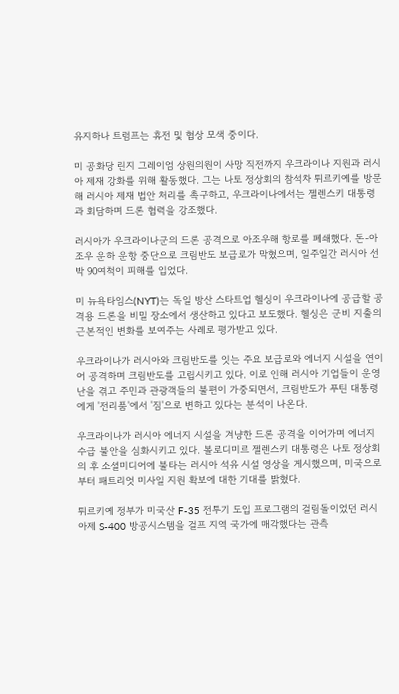유지하나 트럼프는 휴전 및 협상 모색 중이다.

미 공화당 린지 그레이엄 상원의원이 사망 직전까지 우크라이나 지원과 러시아 제재 강화를 위해 활동했다. 그는 나토 정상회의 참석차 튀르키예를 방문해 러시아 제재 법안 처리를 촉구하고, 우크라이나에서는 젤렌스키 대통령과 회담하며 드론 협력을 강조했다.

러시아가 우크라이나군의 드론 공격으로 아조우해 항로를 폐쇄했다. 돈-아조우 운하 운항 중단으로 크림반도 보급로가 막혔으며, 일주일간 러시아 선박 90여척이 피해를 입었다.

미 뉴욕타임스(NYT)는 독일 방산 스타트업 헬싱이 우크라이나에 공급할 공격용 드론을 비밀 장소에서 생산하고 있다고 보도했다. 헬싱은 군비 지출의 근본적인 변화를 보여주는 사례로 평가받고 있다.

우크라이나가 러시아와 크림반도를 잇는 주요 보급로와 에너지 시설을 연이어 공격하며 크림반도를 고립시키고 있다. 이로 인해 러시아 기업들이 운영난을 겪고 주민과 관광객들의 불편이 가중되면서, 크림반도가 푸틴 대통령에게 '전리품'에서 '짐'으로 변하고 있다는 분석이 나온다.

우크라이나가 러시아 에너지 시설을 겨냥한 드론 공격을 이어가며 에너지 수급 불안을 심화시키고 있다. 볼로디미르 젤렌스키 대통령은 나토 정상회의 후 소셜미디어에 불타는 러시아 석유 시설 영상을 게시했으며, 미국으로부터 패트리엇 미사일 지원 확보에 대한 기대를 밝혔다.

튀르키예 정부가 미국산 F-35 전투기 도입 프로그램의 걸림돌이었던 러시아제 S-400 방공시스템을 걸프 지역 국가에 매각했다는 관측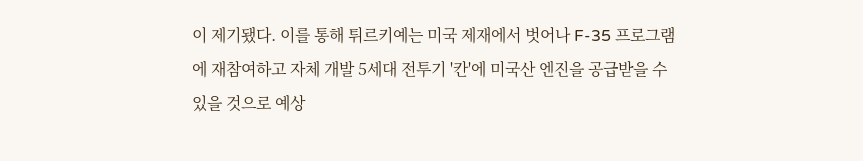이 제기됐다. 이를 통해 튀르키예는 미국 제재에서 벗어나 F-35 프로그램에 재참여하고 자체 개발 5세대 전투기 '칸'에 미국산 엔진을 공급받을 수 있을 것으로 예상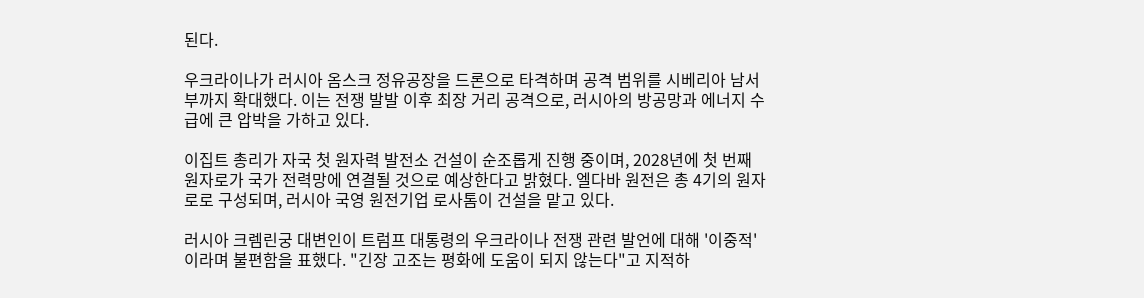된다.

우크라이나가 러시아 옴스크 정유공장을 드론으로 타격하며 공격 범위를 시베리아 남서부까지 확대했다. 이는 전쟁 발발 이후 최장 거리 공격으로, 러시아의 방공망과 에너지 수급에 큰 압박을 가하고 있다.

이집트 총리가 자국 첫 원자력 발전소 건설이 순조롭게 진행 중이며, 2028년에 첫 번째 원자로가 국가 전력망에 연결될 것으로 예상한다고 밝혔다. 엘다바 원전은 총 4기의 원자로로 구성되며, 러시아 국영 원전기업 로사톰이 건설을 맡고 있다.

러시아 크렘린궁 대변인이 트럼프 대통령의 우크라이나 전쟁 관련 발언에 대해 '이중적'이라며 불편함을 표했다. "긴장 고조는 평화에 도움이 되지 않는다"고 지적하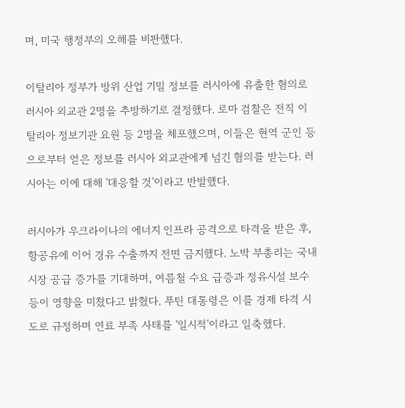며, 미국 행정부의 오해를 비판했다.

이탈리아 정부가 방위 산업 기밀 정보를 러시아에 유출한 혐의로 러시아 외교관 2명을 추방하기로 결정했다. 로마 검찰은 전직 이탈리아 정보기관 요원 등 2명을 체포했으며, 이들은 현역 군인 등으로부터 얻은 정보를 러시아 외교관에게 넘긴 혐의를 받는다. 러시아는 이에 대해 '대응할 것'이라고 반발했다.

러시아가 우크라이나의 에너지 인프라 공격으로 타격을 받은 후, 항공유에 이어 경유 수출까지 전면 금지했다. 노박 부총리는 국내 시장 공급 증가를 기대하며, 여름철 수요 급증과 정유시설 보수 등이 영향을 미쳤다고 밝혔다. 푸틴 대통령은 이를 경제 타격 시도로 규정하며 연료 부족 사태를 '일시적'이라고 일축했다.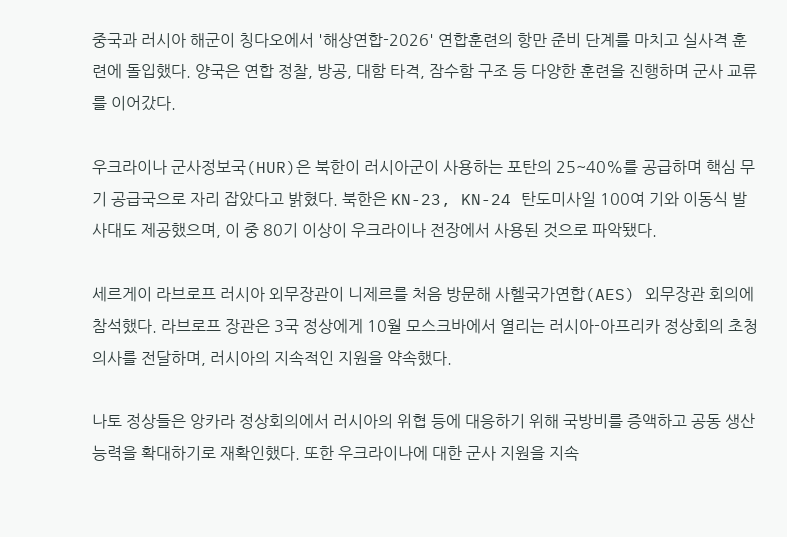중국과 러시아 해군이 칭다오에서 '해상연합-2026' 연합훈련의 항만 준비 단계를 마치고 실사격 훈련에 돌입했다. 양국은 연합 정찰, 방공, 대함 타격, 잠수함 구조 등 다양한 훈련을 진행하며 군사 교류를 이어갔다.

우크라이나 군사정보국(HUR)은 북한이 러시아군이 사용하는 포탄의 25~40%를 공급하며 핵심 무기 공급국으로 자리 잡았다고 밝혔다. 북한은 KN-23, KN-24 탄도미사일 100여 기와 이동식 발사대도 제공했으며, 이 중 80기 이상이 우크라이나 전장에서 사용된 것으로 파악됐다.

세르게이 라브로프 러시아 외무장관이 니제르를 처음 방문해 사헬국가연합(AES) 외무장관 회의에 참석했다. 라브로프 장관은 3국 정상에게 10월 모스크바에서 열리는 러시아-아프리카 정상회의 초청 의사를 전달하며, 러시아의 지속적인 지원을 약속했다.

나토 정상들은 앙카라 정상회의에서 러시아의 위협 등에 대응하기 위해 국방비를 증액하고 공동 생산능력을 확대하기로 재확인했다. 또한 우크라이나에 대한 군사 지원을 지속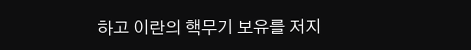하고 이란의 핵무기 보유를 저지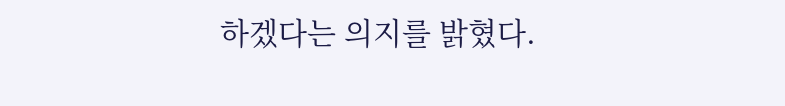하겠다는 의지를 밝혔다.